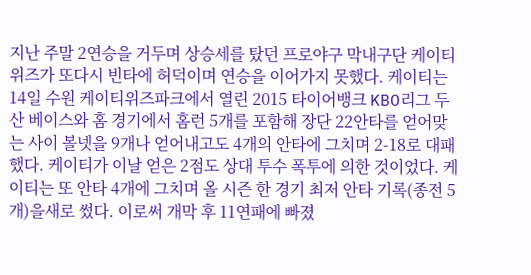지난 주말 2연승을 거두며 상승세를 탔던 프로야구 막내구단 케이티 위즈가 또다시 빈타에 허덕이며 연승을 이어가지 못했다. 케이티는 14일 수원 케이티위즈파크에서 열린 2015 타이어뱅크 KBO리그 두산 베이스와 홈 경기에서 홈런 5개를 포함해 장단 22안타를 얻어맞는 사이 볼넷을 9개나 얻어내고도 4개의 안타에 그치며 2-18로 대패했다. 케이티가 이날 얻은 2점도 상대 투수 폭투에 의한 것이었다. 케이티는 또 안타 4개에 그치며 올 시즌 한 경기 최저 안타 기록(종전 5개)을새로 썼다. 이로써 개막 후 11연패에 빠졌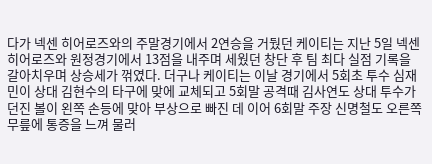다가 넥센 히어로즈와의 주말경기에서 2연승을 거뒀던 케이티는 지난 5일 넥센 히어로즈와 원정경기에서 13점을 내주며 세웠던 창단 후 팀 최다 실점 기록을 갈아치우며 상승세가 꺾였다. 더구나 케이티는 이날 경기에서 5회초 투수 심재민이 상대 김현수의 타구에 맞에 교체되고 5회말 공격때 김사연도 상대 투수가 던진 볼이 왼쪽 손등에 맞아 부상으로 빠진 데 이어 6회말 주장 신명철도 오른쪽 무릎에 통증을 느껴 물러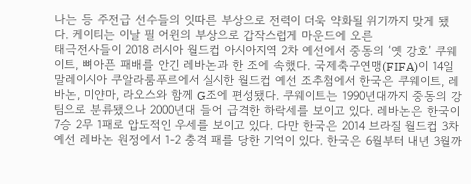나는 등 주전급 선수들의 잇따른 부상으로 전력이 더욱 약화될 위기까지 맞게 됐다. 케이티는 이날 필 어윈의 부상으로 갑작스럽게 마운드에 오른
태극전사들이 2018 러시아 월드컵 아시아지역 2차 예선에서 중동의 ‘옛 강호’ 쿠웨이트, 뼈아픈 패배를 안긴 레바논과 한 조에 속했다. 국제축구연맹(FIFA)이 14일 말레이시아 쿠알라룸푸르에서 실시한 월드컵 예선 조추첨에서 한국은 쿠웨이트, 레바논, 미얀마, 라오스와 함께 G조에 편성됐다. 쿠웨이트는 1990년대까지 중동의 강팀으로 분류됐으나 2000년대 들어 급격한 하락세를 보이고 있다. 레바논은 한국이 7승 2무 1패로 압도적인 우세를 보이고 있다. 다만 한국은 2014 브라질 월드컵 3차 예선 레바논 원정에서 1-2 충격 패를 당한 기억이 있다. 한국은 6월부터 내년 3월까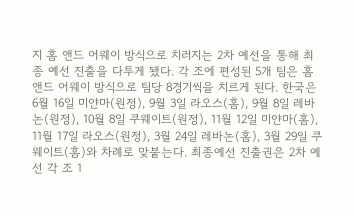지 홈 앤드 어웨이 방식으로 치러지는 2차 예선을 통해 최종 예선 진출을 다투게 됐다. 각 조에 편성된 5개 팀은 홈 앤드 어웨이 방식으로 팀당 8경기씩을 치르게 된다. 한국은 6월 16일 미얀마(원정), 9월 3일 라오스(홈), 9월 8일 레바논(원정), 10월 8일 쿠웨이트(원정), 11월 12일 미얀마(홈), 11월 17일 라오스(원정), 3월 24일 레바논(홈), 3월 29일 쿠웨이트(홈)와 차례로 맞붙는다. 최종예선 진출권은 2차 예선 각 조 1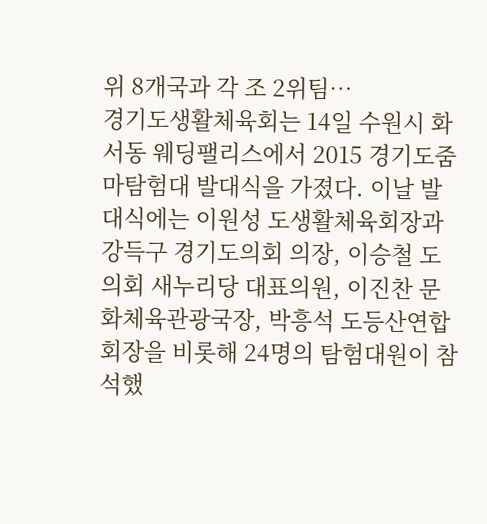위 8개국과 각 조 2위팀…
경기도생활체육회는 14일 수원시 화서동 웨딩팰리스에서 2015 경기도줌마탐험대 발대식을 가졌다. 이날 발대식에는 이원성 도생활체육회장과 강득구 경기도의회 의장, 이승철 도의회 새누리당 대표의원, 이진찬 문화체육관광국장, 박흥석 도등산연합회장을 비롯해 24명의 탐험대원이 참석했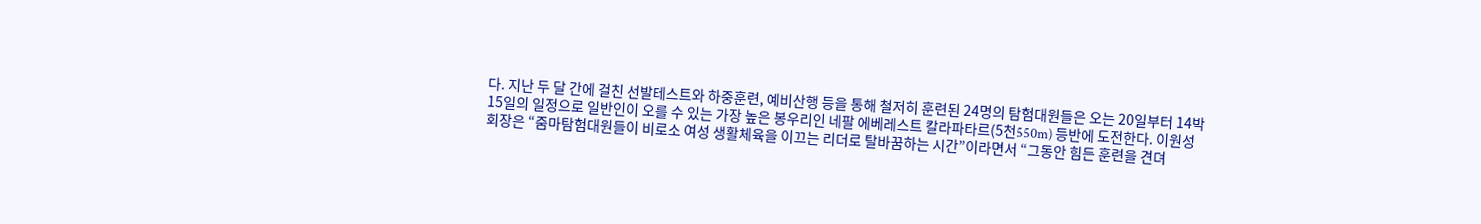다. 지난 두 달 간에 걸친 선발테스트와 하중훈련, 예비산행 등을 통해 철저히 훈련된 24명의 탐험대원들은 오는 20일부터 14박 15일의 일정으로 일반인이 오를 수 있는 가장 높은 봉우리인 네팔 에베레스트 칼라파타르(5천550m) 등반에 도전한다. 이원성 회장은 “줌마탐험대원들이 비로소 여성 생활체육을 이끄는 리더로 탈바꿈하는 시간”이라면서 “그동안 힘든 훈련을 견뎌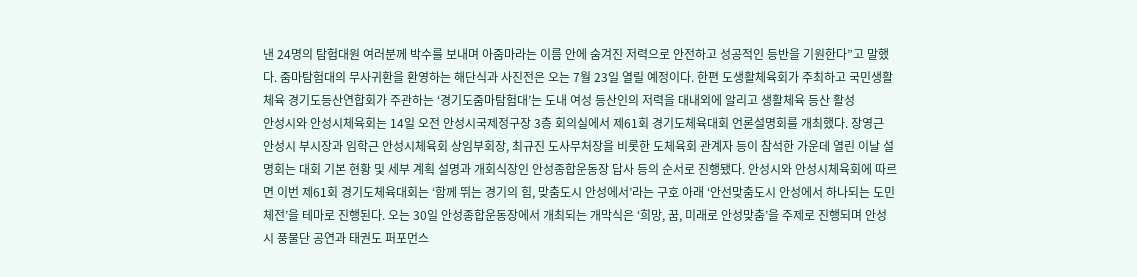낸 24명의 탐험대원 여러분께 박수를 보내며 아줌마라는 이름 안에 숨겨진 저력으로 안전하고 성공적인 등반을 기원한다”고 말했다. 줌마탐험대의 무사귀환을 환영하는 해단식과 사진전은 오는 7월 23일 열릴 예정이다. 한편 도생활체육회가 주최하고 국민생활체육 경기도등산연합회가 주관하는 ‘경기도줌마탐험대’는 도내 여성 등산인의 저력을 대내외에 알리고 생활체육 등산 활성
안성시와 안성시체육회는 14일 오전 안성시국제정구장 3층 회의실에서 제61회 경기도체육대회 언론설명회를 개최했다. 장영근 안성시 부시장과 임학근 안성시체육회 상임부회장, 최규진 도사무처장을 비롯한 도체육회 관계자 등이 참석한 가운데 열린 이날 설명회는 대회 기본 현황 및 세부 계획 설명과 개회식장인 안성종합운동장 답사 등의 순서로 진행됐다. 안성시와 안성시체육회에 따르면 이번 제61회 경기도체육대회는 ‘함께 뛰는 경기의 힘, 맞춤도시 안성에서’라는 구호 아래 ‘안선맞춤도시 안성에서 하나되는 도민체전’을 테마로 진행된다. 오는 30일 안성종합운동장에서 개최되는 개막식은 ‘희망, 꿈, 미래로 안성맞춤’을 주제로 진행되며 안성시 풍물단 공연과 태권도 퍼포먼스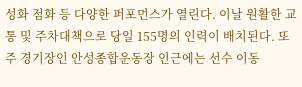성화 점화 등 다양한 퍼포먼스가 열린다. 이날 원활한 교통 및 주차대책으로 당일 155명의 인력이 배치된다. 또 주 경기장인 안성종합운동장 인근에는 선수 이동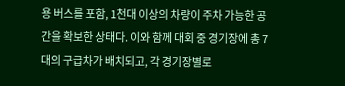용 버스를 포함, 1천대 이상의 차량이 주차 가능한 공간을 확보한 상태다. 이와 함께 대회 중 경기장에 총 7대의 구급차가 배치되고, 각 경기장별로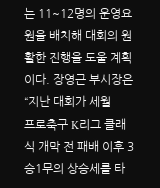는 11~12명의 운영요원을 배치해 대회의 원활한 진행을 도울 계획이다. 장영근 부시장은 “지난 대회가 세월
프로축구 K리그 클래식 개막 전 패배 이후 3승1무의 상승세를 타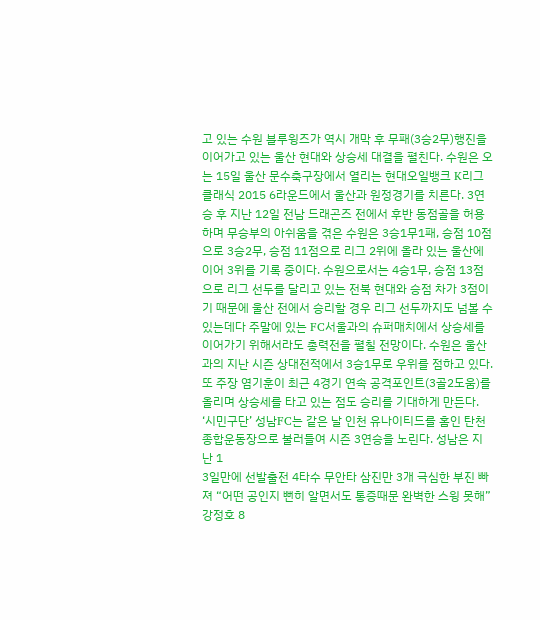고 있는 수원 블루윙즈가 역시 개막 후 무패(3승2무)행진을 이어가고 있는 울산 현대와 상승세 대결을 펼친다. 수원은 오는 15일 울산 문수축구장에서 열리는 현대오일뱅크 K리그 클래식 2015 6라운드에서 울산과 원정경기를 치른다. 3연승 후 지난 12일 전남 드래곤즈 전에서 후반 동점골을 허용하며 무승부의 아쉬움을 겪은 수원은 3승1무1패, 승점 10점으로 3승2무, 승점 11점으로 리그 2위에 올라 있는 울산에 이어 3위를 기록 중이다. 수원으로서는 4승1무, 승점 13점으로 리그 선두를 달리고 있는 전북 현대와 승점 차가 3점이기 때문에 울산 전에서 승리할 경우 리그 선두까지도 넘볼 수 있는데다 주말에 있는 FC서울과의 슈퍼매치에서 상승세를 이어가기 위해서라도 총력전을 펼칠 전망이다. 수원은 울산과의 지난 시즌 상대전적에서 3승1무로 우위를 점하고 있다. 또 주장 염기훈이 최근 4경기 연속 공격포인트(3골2도움)를 올리며 상승세를 타고 있는 점도 승리를 기대하게 만든다. ‘시민구단’ 성남FC는 같은 날 인천 유나이티드를 홈인 탄천종합운동장으로 불러들여 시즌 3연승을 노린다. 성남은 지난 1
3일만에 선발출전 4타수 무안타 삼진만 3개 극심한 부진 빠져 “어떤 공인지 뻔히 알면서도 통증때문 완벽한 스윙 못해” 강정호 8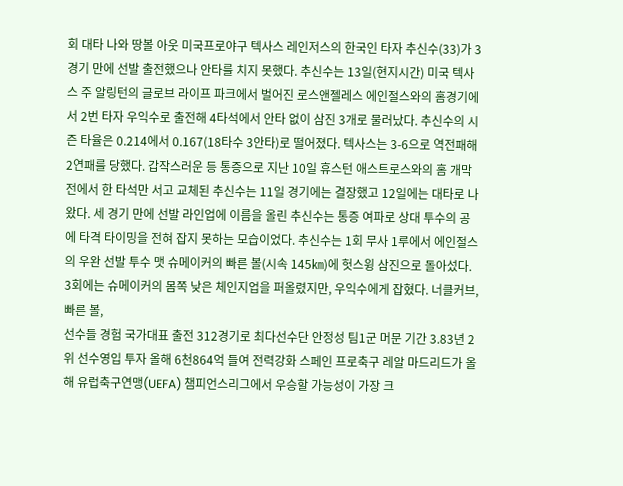회 대타 나와 땅볼 아웃 미국프로야구 텍사스 레인저스의 한국인 타자 추신수(33)가 3경기 만에 선발 출전했으나 안타를 치지 못했다. 추신수는 13일(현지시간) 미국 텍사스 주 알링턴의 글로브 라이프 파크에서 벌어진 로스앤젤레스 에인절스와의 홈경기에서 2번 타자 우익수로 출전해 4타석에서 안타 없이 삼진 3개로 물러났다. 추신수의 시즌 타율은 0.214에서 0.167(18타수 3안타)로 떨어졌다. 텍사스는 3-6으로 역전패해 2연패를 당했다. 갑작스러운 등 통증으로 지난 10일 휴스턴 애스트로스와의 홈 개막전에서 한 타석만 서고 교체된 추신수는 11일 경기에는 결장했고 12일에는 대타로 나왔다. 세 경기 만에 선발 라인업에 이름을 올린 추신수는 통증 여파로 상대 투수의 공에 타격 타이밍을 전혀 잡지 못하는 모습이었다. 추신수는 1회 무사 1루에서 에인절스의 우완 선발 투수 맷 슈메이커의 빠른 볼(시속 145㎞)에 헛스윙 삼진으로 돌아섰다. 3회에는 슈메이커의 몸쪽 낮은 체인지업을 퍼올렸지만, 우익수에게 잡혔다. 너클커브, 빠른 볼,
선수들 경험 국가대표 출전 312경기로 최다선수단 안정성 팀1군 머문 기간 3.83년 2위 선수영입 투자 올해 6천864억 들여 전력강화 스페인 프로축구 레알 마드리드가 올해 유럽축구연맹(UEFA) 챔피언스리그에서 우승할 가능성이 가장 크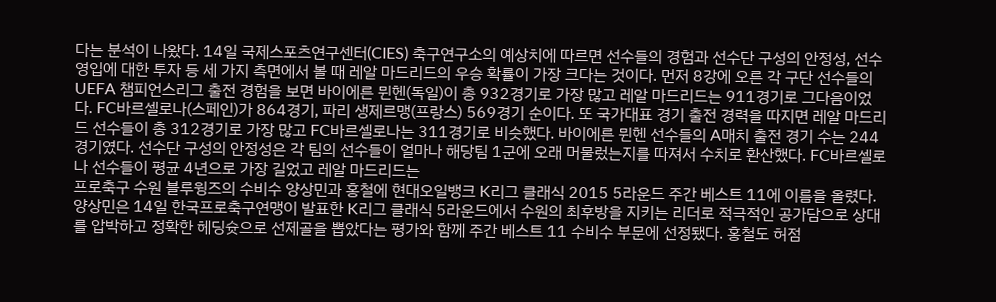다는 분석이 나왔다. 14일 국제스포츠연구센터(CIES) 축구연구소의 예상치에 따르면 선수들의 경험과 선수단 구성의 안정성, 선수 영입에 대한 투자 등 세 가지 측면에서 볼 때 레알 마드리드의 우승 확률이 가장 크다는 것이다. 먼저 8강에 오른 각 구단 선수들의 UEFA 챔피언스리그 출전 경험을 보면 바이에른 뮌헨(독일)이 총 932경기로 가장 많고 레알 마드리드는 911경기로 그다음이었다. FC바르셀로나(스페인)가 864경기, 파리 생제르맹(프랑스) 569경기 순이다. 또 국가대표 경기 출전 경력을 따지면 레알 마드리드 선수들이 총 312경기로 가장 많고 FC바르셀로나는 311경기로 비슷했다. 바이에른 뮌헨 선수들의 A매치 출전 경기 수는 244경기였다. 선수단 구성의 안정성은 각 팀의 선수들이 얼마나 해당팀 1군에 오래 머물렀는지를 따져서 수치로 환산했다. FC바르셀로나 선수들이 평균 4년으로 가장 길었고 레알 마드리드는
프로축구 수원 블루윙즈의 수비수 양상민과 홍철에 현대오일뱅크 K리그 클래식 2015 5라운드 주간 베스트 11에 이름을 올렸다. 양상민은 14일 한국프로축구연맹이 발표한 K리그 클래식 5라운드에서 수원의 최후방을 지키는 리더로 적극적인 공가담으로 상대를 압박하고 정확한 헤딩슛으로 선제골을 뽑았다는 평가와 함께 주간 베스트 11 수비수 부문에 선정됐다. 홍철도 허점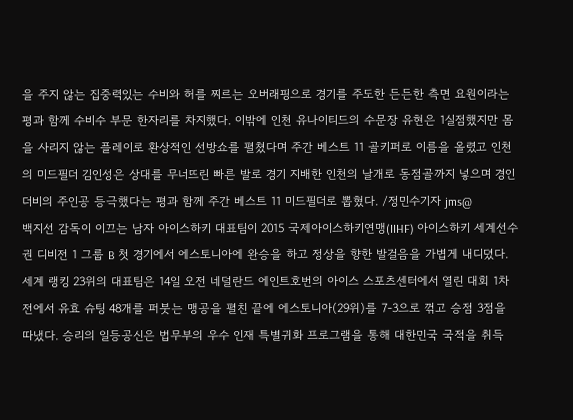을 주지 않는 집중력있는 수비와 허를 찌르는 오버래핑으로 경기를 주도한 든든한 측면 요원이라는 평과 함께 수비수 부문 한자리를 차지했다. 이밖에 인천 유나이티드의 수문장 유현은 1실점했지만 몸을 사리지 않는 플레이로 환상적인 선방쇼를 펼쳤다며 주간 베스트 11 골키퍼로 이름을 올렸고 인천의 미드필더 김인성은 상대를 무너뜨린 빠른 발로 경기 지배한 인천의 날개로 동점골까지 넣으며 경인더비의 주인공 등극했다는 평과 함께 주간 베스트 11 미드필더로 뽑혔다. /정민수기자 jms@
백지선 감독이 이끄는 남자 아이스하키 대표팀이 2015 국제아이스하키연맹(IIHF) 아이스하키 세계선수권 디비전 1 그룹 B 첫 경기에서 에스토니아에 완승을 하고 정상을 향한 발걸음을 가볍게 내디뎠다. 세계 랭킹 23위의 대표팀은 14일 오전 네덜란드 에인트호번의 아이스 스포츠센터에서 열린 대회 1차전에서 유효 슈팅 48개를 퍼붓는 맹공을 펼친 끝에 에스토니아(29위)를 7-3으로 꺾고 승점 3점을 따냈다. 승리의 일등공신은 법무부의 우수 인재 특별귀화 프로그램을 통해 대한민국 국적을 취득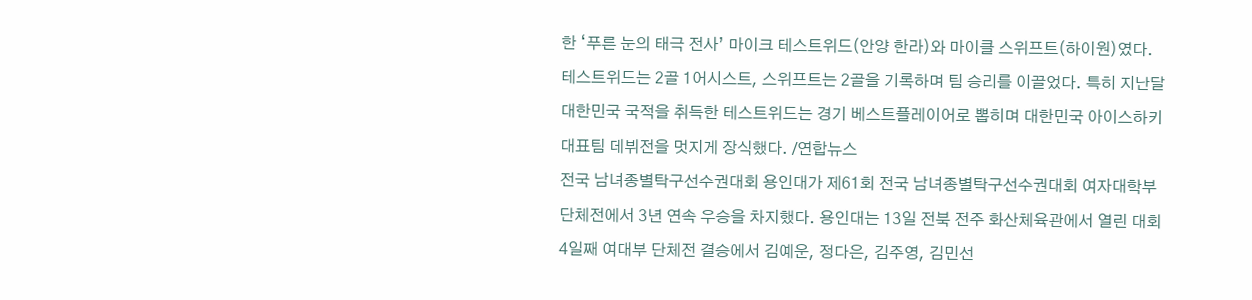한 ‘푸른 눈의 태극 전사’ 마이크 테스트위드(안양 한라)와 마이클 스위프트(하이원)였다. 테스트위드는 2골 1어시스트, 스위프트는 2골을 기록하며 팀 승리를 이끌었다. 특히 지난달 대한민국 국적을 취득한 테스트위드는 경기 베스트플레이어로 뽑히며 대한민국 아이스하키 대표팀 데뷔전을 멋지게 장식했다. /연합뉴스
전국 남녀종별탁구선수권대회 용인대가 제61회 전국 남녀종별탁구선수권대회 여자대학부 단체전에서 3년 연속 우승을 차지했다. 용인대는 13일 전북 전주 화산체육관에서 열린 대회 4일째 여대부 단체전 결승에서 김예운, 정다은, 김주영, 김민선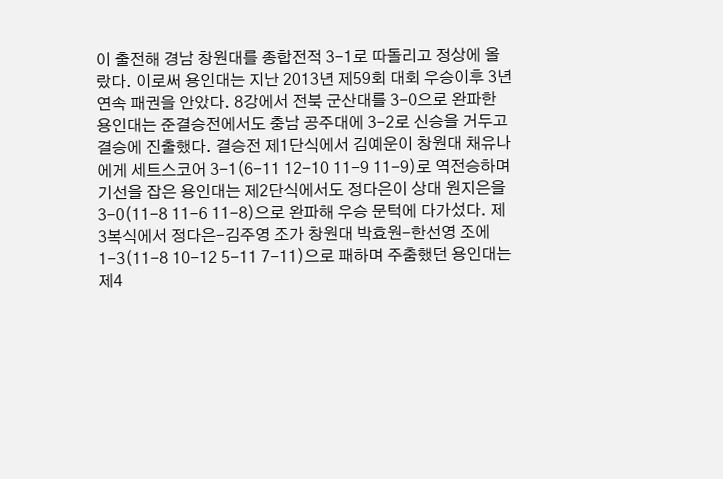이 출전해 경남 창원대를 종합전적 3-1로 따돌리고 정상에 올랐다. 이로써 용인대는 지난 2013년 제59회 대회 우승이후 3년 연속 패권을 안았다. 8강에서 전북 군산대를 3-0으로 완파한 용인대는 준결승전에서도 충남 공주대에 3-2로 신승을 거두고 결승에 진출했다. 결승전 제1단식에서 김예운이 창원대 채유나에게 세트스코어 3-1(6-11 12-10 11-9 11-9)로 역전승하며 기선을 잡은 용인대는 제2단식에서도 정다은이 상대 원지은을 3-0(11-8 11-6 11-8)으로 완파해 우승 문턱에 다가섰다. 제3복식에서 정다은-김주영 조가 창원대 박효원-한선영 조에 1-3(11-8 10-12 5-11 7-11)으로 패하며 주춤했던 용인대는 제4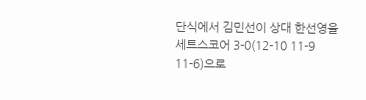단식에서 김민선이 상대 한선영을 세트스코어 3-0(12-10 11-9 11-6)으로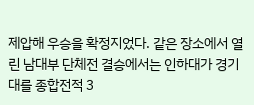제압해 우승을 확정지었다. 같은 장소에서 열린 남대부 단체전 결승에서는 인하대가 경기대를 종합전적 3